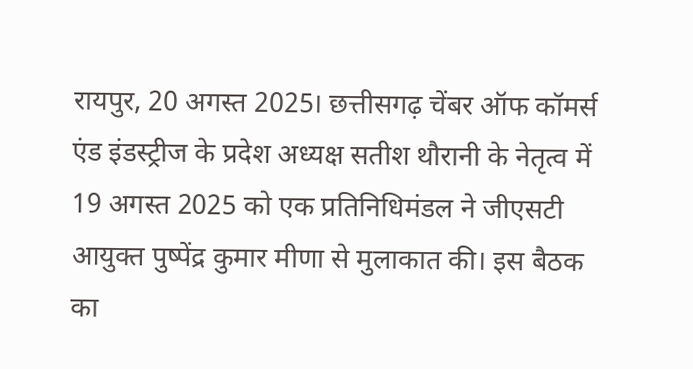रायपुर, 20 अगस्त 2025। छत्तीसगढ़ चेंबर ऑफ कॉमर्स एंड इंडस्ट्रीज के प्रदेश अध्यक्ष सतीश थौरानी के नेतृत्व में 19 अगस्त 2025 को एक प्रतिनिधिमंडल ने जीएसटी आयुक्त पुष्पेंद्र कुमार मीणा से मुलाकात की। इस बैठक का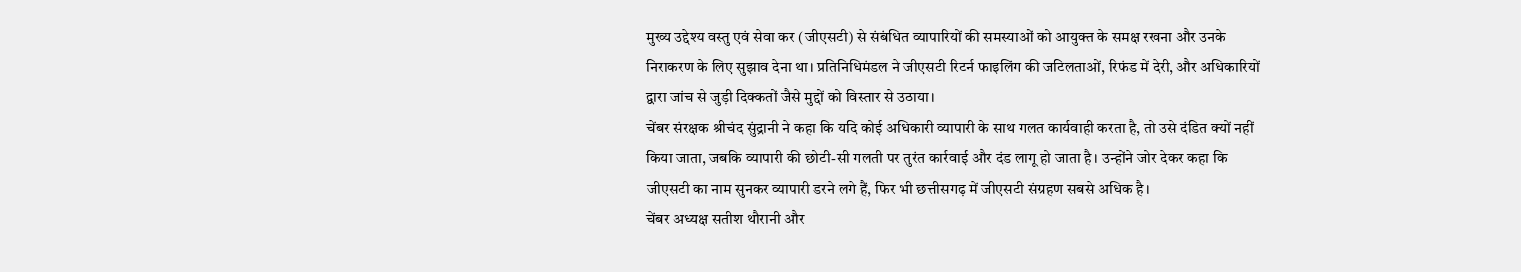मुख्य उद्देश्य वस्तु एवं सेवा कर (जीएसटी) से संबंधित व्यापारियों की समस्याओं को आयुक्त के समक्ष रखना और उनके निराकरण के लिए सुझाव देना था। प्रतिनिधिमंडल ने जीएसटी रिटर्न फाइलिंग की जटिलताओं, रिफंड में देरी, और अधिकारियों द्वारा जांच से जुड़ी दिक्कतों जैसे मुद्दों को विस्तार से उठाया।
चेंबर संरक्षक श्रीचंद सुंद्रानी ने कहा कि यदि कोई अधिकारी व्यापारी के साथ गलत कार्यवाही करता है, तो उसे दंडित क्यों नहीं किया जाता, जबकि व्यापारी की छोटी-सी गलती पर तुरंत कार्रवाई और दंड लागू हो जाता है। उन्होंने जोर देकर कहा कि जीएसटी का नाम सुनकर व्यापारी डरने लगे हैं, फिर भी छत्तीसगढ़ में जीएसटी संग्रहण सबसे अधिक है।
चेंबर अध्यक्ष सतीश थौरानी और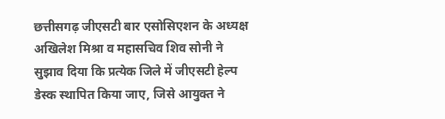छत्तीसगढ़ जीएसटी बार एसोसिएशन के अध्यक्ष अखिलेश मिश्रा व महासचिव शिव सोनी ने सुझाव दिया कि प्रत्येक जिले में जीएसटी हेल्प डेस्क स्थापित किया जाए, जिसे आयुक्त ने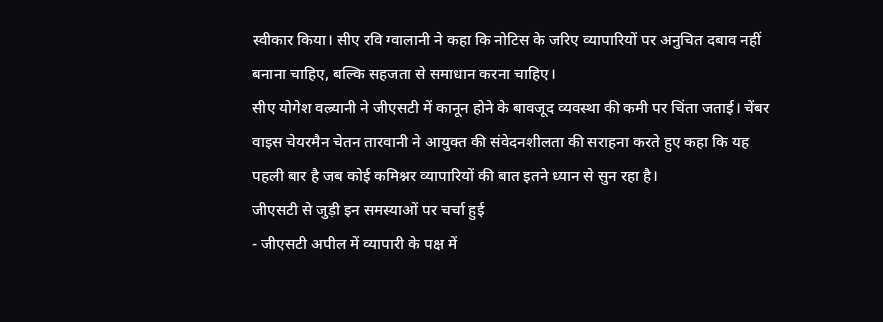स्वीकार किया। सीए रवि ग्वालानी ने कहा कि नोटिस के जरिए व्यापारियों पर अनुचित दबाव नहीं बनाना चाहिए, बल्कि सहजता से समाधान करना चाहिए।
सीए योगेश वल्र्यानी ने जीएसटी में कानून होने के बावजूद व्यवस्था की कमी पर चिंता जताई। चेंबर वाइस चेयरमैन चेतन तारवानी ने आयुक्त की संवेदनशीलता की सराहना करते हुए कहा कि यह पहली बार है जब कोई कमिश्नर व्यापारियों की बात इतने ध्यान से सुन रहा है।
जीएसटी से जुड़ी इन समस्याओं पर चर्चा हुई
- जीएसटी अपील में व्यापारी के पक्ष में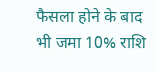फैसला होने के बाद भी जमा 10% राशि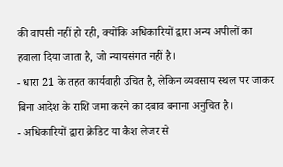की वापसी नहीं हो रही, क्योंकि अधिकारियों द्वारा अन्य अपीलों का हवाला दिया जाता है, जो न्यायसंगत नहीं है।
- धारा 21 के तहत कार्यवाही उचित है, लेकिन व्यवसाय स्थल पर जाकर बिना आदेश के राशि जमा करने का दबाव बनाना अनुचित है।
- अधिकारियों द्वारा क्रेडिट या कैश लेजर से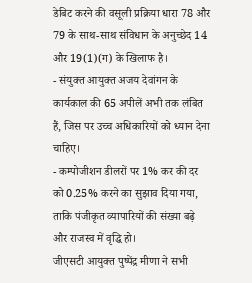डेबिट करने की वसूली प्रक्रिया धारा 78 और 79 के साथ-साथ संविधान के अनुच्छेद 14 और 19(1)(ग) के खिलाफ है।
- संयुक्त आयुक्त अजय देवांगन के कार्यकाल की 65 अपीलें अभी तक लंबित हैं, जिस पर उच्च अधिकारियों को ध्यान देना चाहिए।
- कम्पोजीशन डीलरों पर 1% कर की दर को 0.25% करने का सुझाव दिया गया, ताकि पंजीकृत व्यापारियों की संख्या बढ़े और राजस्व में वृद्धि हो।
जीएसटी आयुक्त पुष्पेंद्र मीणा ने सभी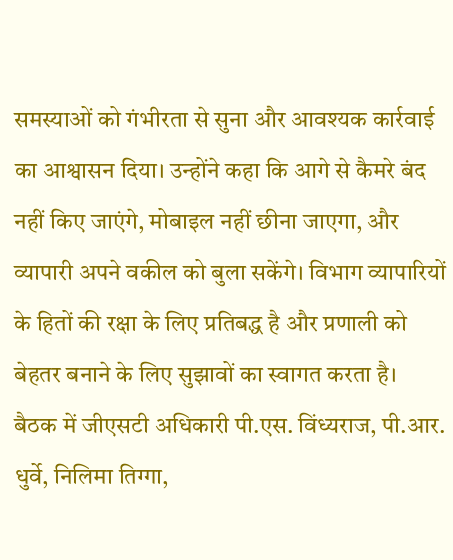समस्याओं को गंभीरता से सुना और आवश्यक कार्रवाई का आश्वासन दिया। उन्होंने कहा कि आगे से कैमरे बंद नहीं किए जाएंगे, मोबाइल नहीं छीना जाएगा, और व्यापारी अपने वकील को बुला सकेंगे। विभाग व्यापारियों के हितों की रक्षा के लिए प्रतिबद्ध है और प्रणाली को बेहतर बनाने के लिए सुझावों का स्वागत करता है।
बैठक में जीएसटी अधिकारी पी.एस. विंध्यराज, पी.आर. धुर्वे, निलिमा तिग्गा,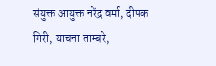संयुक्त आयुक्त नरेंद्र वर्मा, दीपक गिरी, याचना ताम्बरे,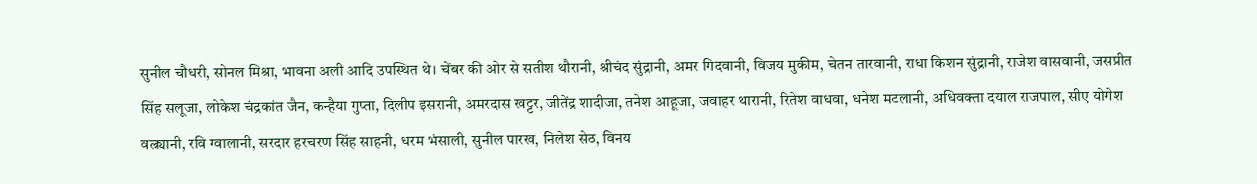सुनील चौधरी, सोनल मिश्रा, भावना अली आदि उपस्थित थे। चेंबर की ओर से सतीश थौरानी, श्रीचंद सुंद्रानी, अमर गिदवानी, विजय मुकीम, चेतन तारवानी, राधा किशन सुंद्रानी, राजेश वासवानी, जसप्रीत सिंह सलूजा, लोकेश चंद्रकांत जैन, कन्हैया गुप्ता, दिलीप इसरानी, अमरदास खट्टर, जीतेंद्र शादीजा, तनेश आहूजा, जवाहर थारानी, रितेश वाधवा, धनेश मटलानी, अधिवक्ता दयाल राजपाल, सीए योगेश वल्र्यानी, रवि ग्वालानी, सरदार हरचरण सिंह साहनी, धरम भंसाली, सुनील पारख, निलेश सेठ, विनय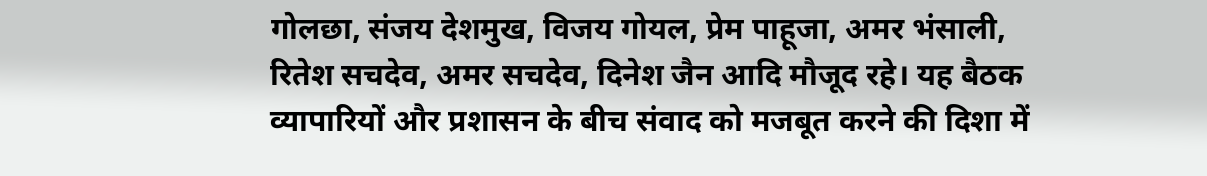गोलछा, संजय देशमुख, विजय गोयल, प्रेम पाहूजा, अमर भंसाली, रितेश सचदेव, अमर सचदेव, दिनेश जैन आदि मौजूद रहे। यह बैठक व्यापारियों और प्रशासन के बीच संवाद को मजबूत करने की दिशा में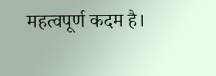महत्वपूर्ण कदम है।